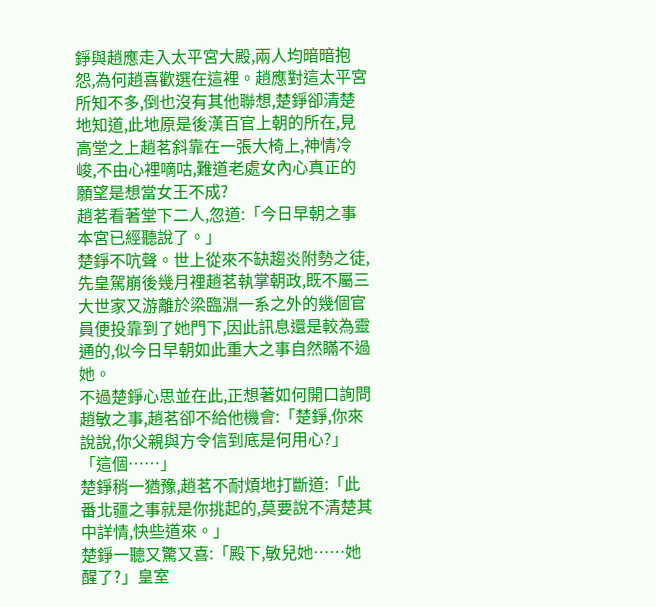錚與趙應走入太平宮大殿,兩人均暗暗抱怨,為何趙喜歡選在這裡。趙應對這太平宮所知不多,倒也沒有其他聯想,楚錚卻清楚地知道,此地原是後漢百官上朝的所在,見高堂之上趙茗斜靠在一張大椅上,神情冷峻,不由心裡嘀咕,難道老處女內心真正的願望是想當女王不成?
趙茗看著堂下二人,忽道:「今日早朝之事本宮已經聽說了。」
楚錚不吭聲。世上從來不缺趨炎附勢之徒,先皇駕崩後幾月裡趙茗執掌朝政,既不屬三大世家又游離於梁臨淵一系之外的幾個官員便投靠到了她門下,因此訊息還是較為靈通的,似今日早朝如此重大之事自然瞞不過她。
不過楚錚心思並在此,正想著如何開口詢問趙敏之事,趙茗卻不給他機會:「楚錚,你來說說,你父親與方令信到底是何用心?」
「這個……」
楚錚稍一猶豫,趙茗不耐煩地打斷道:「此番北疆之事就是你挑起的,莫要說不清楚其中詳情,快些道來。」
楚錚一聽又驚又喜:「殿下,敏兒她……她醒了?」皇室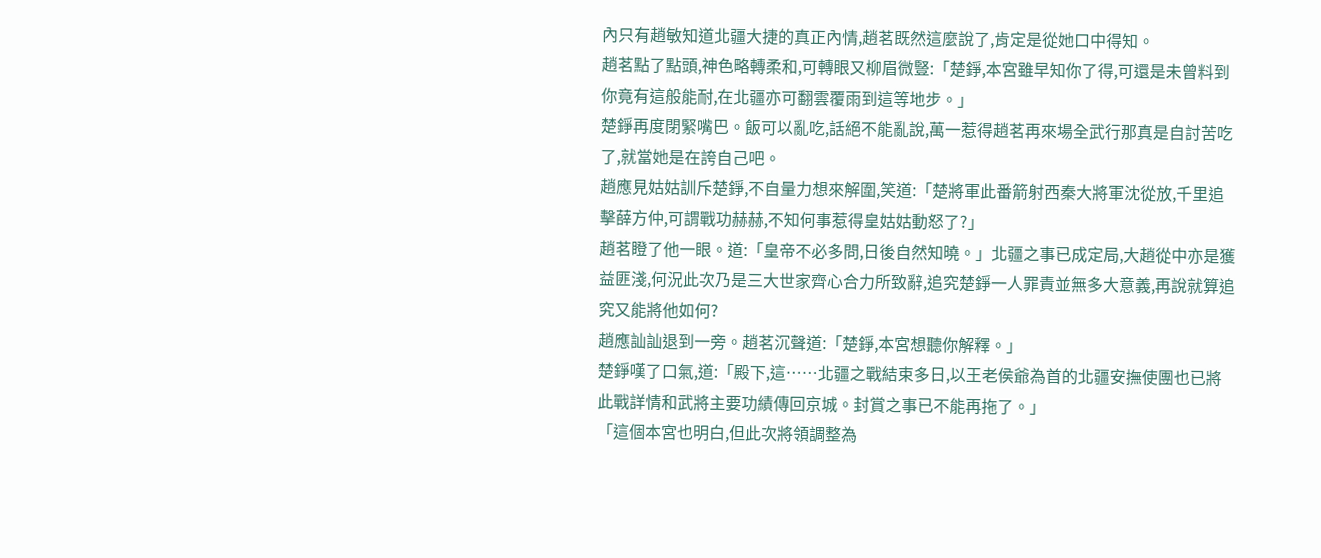內只有趙敏知道北疆大捷的真正內情,趙茗既然這麼說了,肯定是從她口中得知。
趙茗點了點頭,神色略轉柔和,可轉眼又柳眉微豎:「楚錚,本宮雖早知你了得,可還是未曾料到你竟有這般能耐,在北疆亦可翻雲覆雨到這等地步。」
楚錚再度閉緊嘴巴。飯可以亂吃,話絕不能亂說,萬一惹得趙茗再來場全武行那真是自討苦吃了,就當她是在誇自己吧。
趙應見姑姑訓斥楚錚,不自量力想來解圍,笑道:「楚將軍此番箭射西秦大將軍沈從放,千里追擊薛方仲,可謂戰功赫赫,不知何事惹得皇姑姑動怒了?」
趙茗瞪了他一眼。道:「皇帝不必多問,日後自然知曉。」北疆之事已成定局,大趙從中亦是獲益匪淺,何況此次乃是三大世家齊心合力所致辭,追究楚錚一人罪責並無多大意義,再說就算追究又能將他如何?
趙應訕訕退到一旁。趙茗沉聲道:「楚錚,本宮想聽你解釋。」
楚錚嘆了口氣,道:「殿下,這……北疆之戰結束多日,以王老侯爺為首的北疆安撫使團也已將此戰詳情和武將主要功績傳回京城。封賞之事已不能再拖了。」
「這個本宮也明白,但此次將領調整為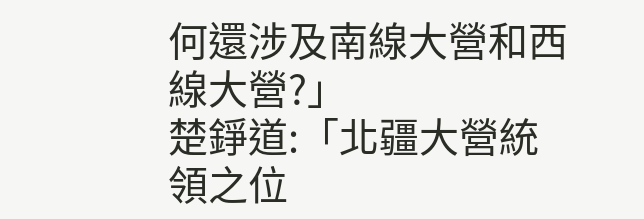何還涉及南線大營和西線大營?」
楚錚道:「北疆大營統領之位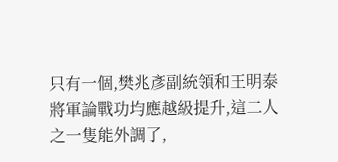只有一個,樊兆彥副統領和王明泰將軍論戰功均應越級提升,這二人之一隻能外調了,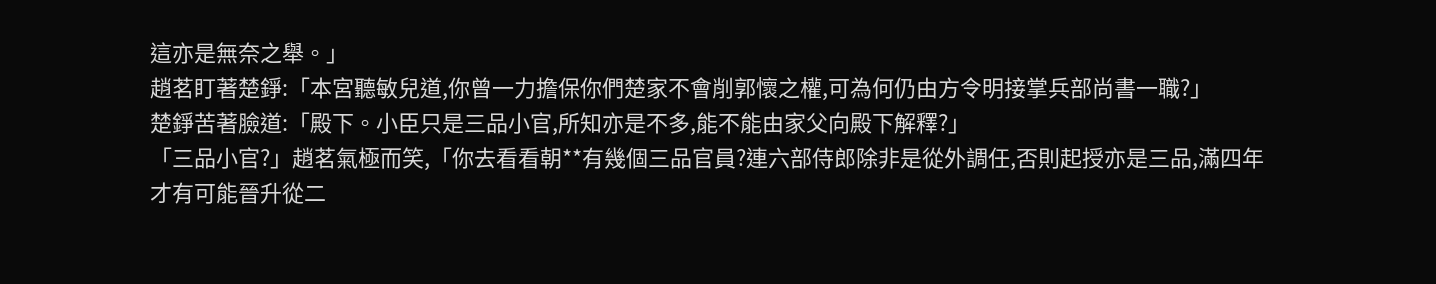這亦是無奈之舉。」
趙茗盯著楚錚:「本宮聽敏兒道,你曾一力擔保你們楚家不會削郭懷之權,可為何仍由方令明接掌兵部尚書一職?」
楚錚苦著臉道:「殿下。小臣只是三品小官,所知亦是不多,能不能由家父向殿下解釋?」
「三品小官?」趙茗氣極而笑,「你去看看朝**有幾個三品官員?連六部侍郎除非是從外調任,否則起授亦是三品,滿四年才有可能晉升從二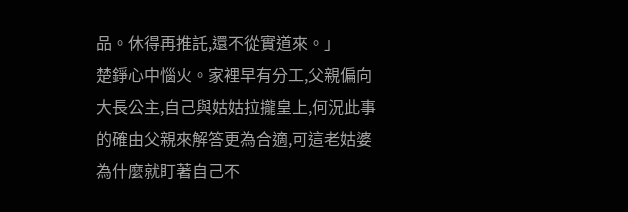品。休得再推託,還不從實道來。」
楚錚心中惱火。家裡早有分工,父親偏向大長公主,自己與姑姑拉攏皇上,何況此事的確由父親來解答更為合適,可這老姑婆為什麼就盯著自己不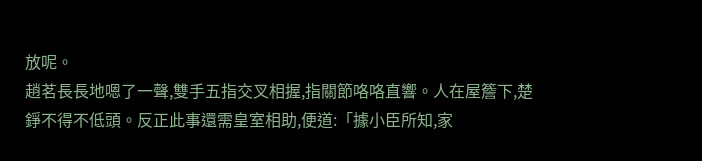放呢。
趙茗長長地嗯了一聲,雙手五指交叉相握,指關節咯咯直響。人在屋簷下,楚錚不得不低頭。反正此事還需皇室相助,便道:「據小臣所知,家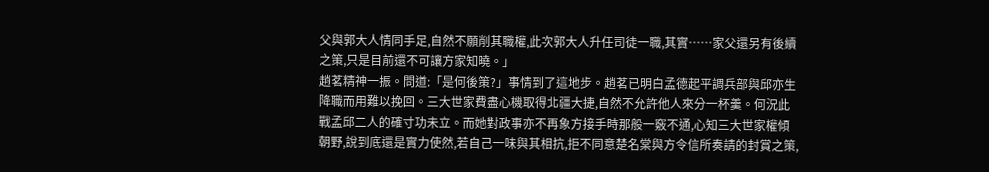父與郭大人情同手足,自然不願削其職權,此次郭大人升任司徒一職,其實……家父還另有後續之策,只是目前還不可讓方家知曉。」
趙茗精神一振。問道:「是何後策?」事情到了這地步。趙茗已明白孟德起平調兵部與邱亦生降職而用難以挽回。三大世家費盡心機取得北疆大捷,自然不允許他人來分一杯羹。何況此戰孟邱二人的確寸功未立。而她對政事亦不再象方接手時那般一竅不通,心知三大世家權傾朝野,說到底還是實力使然,若自己一味與其相抗,拒不同意楚名棠與方令信所奏請的封賞之策,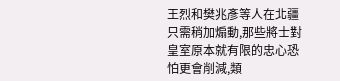王烈和樊兆彥等人在北疆只需稍加煽動,那些將士對皇室原本就有限的忠心恐怕更會削減,類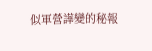似軍營譁變的秘報